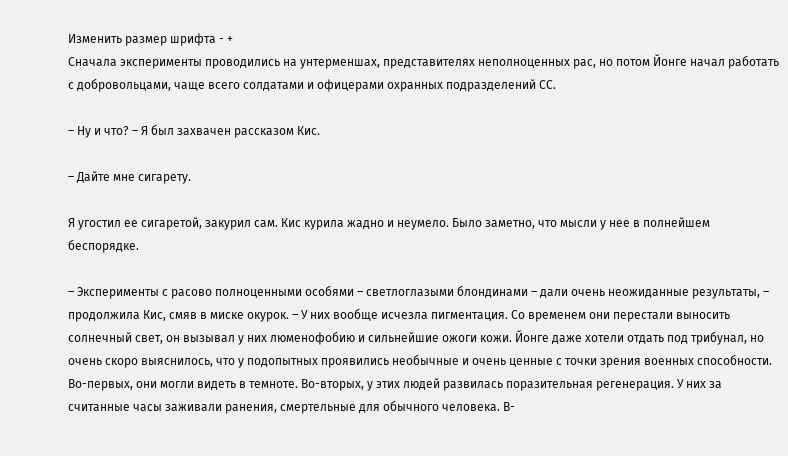Изменить размер шрифта - +
Сначала эксперименты проводились на унтерменшах, представителях неполноценных рас, но потом Йонге начал работать с добровольцами, чаще всего солдатами и офицерами охранных подразделений СС.

– Ну и что? – Я был захвачен рассказом Кис.

– Дайте мне сигарету.

Я угостил ее сигаретой, закурил сам. Кис курила жадно и неумело. Было заметно, что мысли у нее в полнейшем беспорядке.

– Эксперименты с расово полноценными особями – светлоглазыми блондинами – дали очень неожиданные результаты, – продолжила Кис, смяв в миске окурок. – У них вообще исчезла пигментация. Со временем они перестали выносить солнечный свет, он вызывал у них люменофобию и сильнейшие ожоги кожи. Йонге даже хотели отдать под трибунал, но очень скоро выяснилось, что у подопытных проявились необычные и очень ценные с точки зрения военных способности. Во-первых, они могли видеть в темноте. Во-вторых, у этих людей развилась поразительная регенерация. У них за считанные часы заживали ранения, смертельные для обычного человека. В-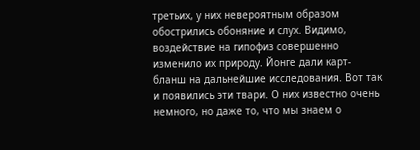третьих, у них невероятным образом обострились обоняние и слух. Видимо, воздействие на гипофиз совершенно изменило их природу. Йонге дали карт-бланш на дальнейшие исследования. Вот так и появились эти твари. О них известно очень немного, но даже то, что мы знаем о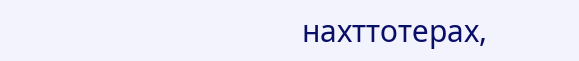нахттотерах,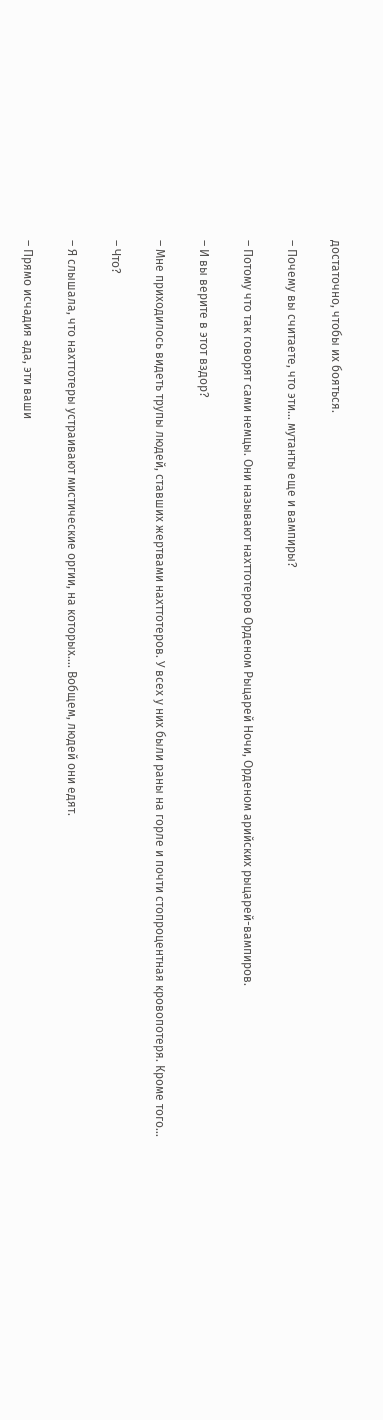достаточно, чтобы их бояться.

– Почему вы считаете, что эти… мутанты еще и вампиры?

– Потому что так говорят сами немцы. Они называют нахттотеров Орденом Рыцарей Ночи, Орденом арийских рыцарей-вампиров.

– И вы верите в этот вздор?

– Мне приходилось видеть трупы людей, ставших жертвами нахттотеров. У всех у них были раны на горле и почти стопроцентная кровопотеря. Кроме того…

– Что?

– Я слышала, что нахттотеры устраивают мистические оргии, на которых…. Вобщем, людей они едят.

– Прямо исчадия ада, эти ваши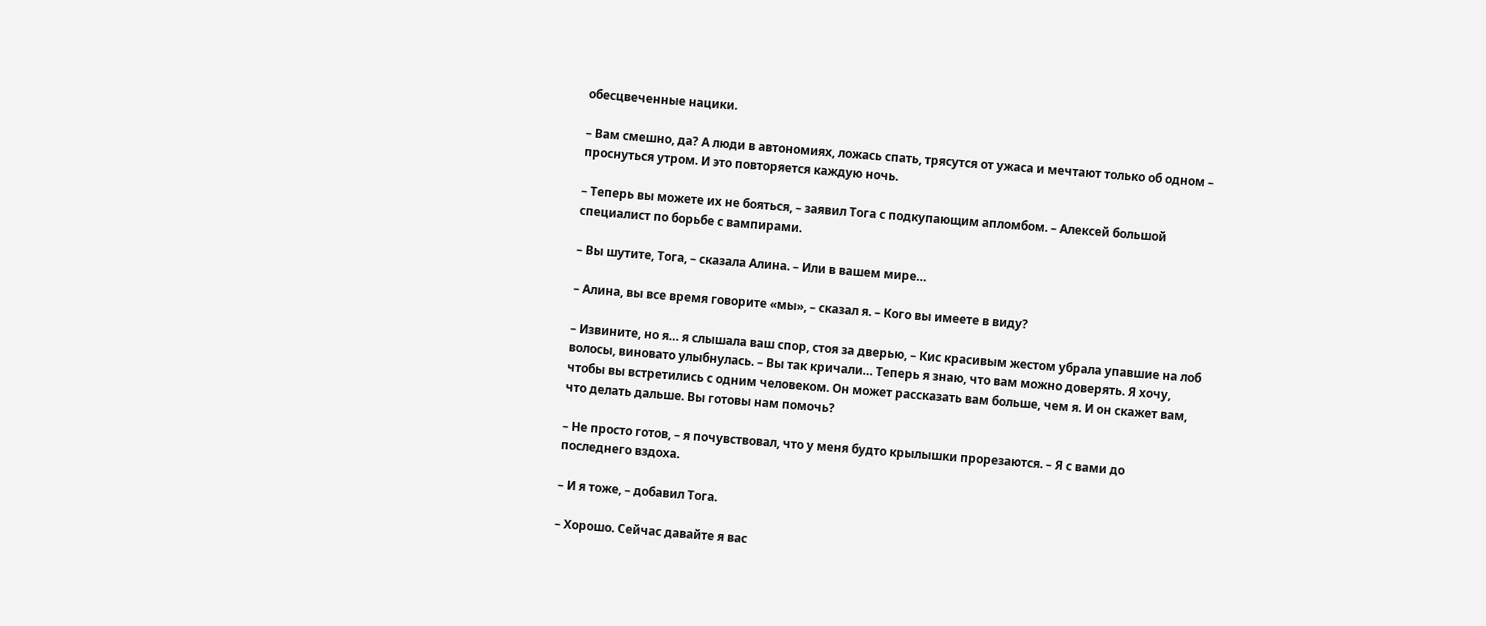обесцвеченные нацики.

– Вам смешно, да? А люди в автономиях, ложась спать, трясутся от ужаса и мечтают только об одном – проснуться утром. И это повторяется каждую ночь.

– Теперь вы можете их не бояться, – заявил Тога с подкупающим апломбом. – Алексей большой специалист по борьбе с вампирами.

– Вы шутите, Тога, – сказала Алина. – Или в вашем мире…

– Алина, вы все время говорите «мы», – сказал я. – Кого вы имеете в виду?

– Извините, но я… я слышала ваш спор, стоя за дверью, – Кис красивым жестом убрала упавшие на лоб волосы, виновато улыбнулась. – Вы так кричали… Теперь я знаю, что вам можно доверять. Я хочу, чтобы вы встретились с одним человеком. Он может рассказать вам больше, чем я. И он скажет вам, что делать дальше. Вы готовы нам помочь?

– Не просто готов, – я почувствовал, что у меня будто крылышки прорезаются. – Я с вами до последнего вздоха.

– И я тоже, – добавил Тога.

– Хорошо. Сейчас давайте я вас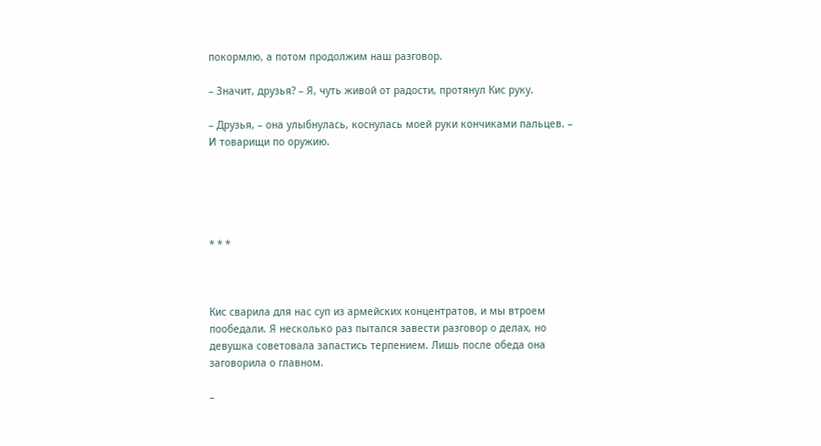покормлю, а потом продолжим наш разговор.

– Значит, друзья? – Я, чуть живой от радости, протянул Кис руку.

– Друзья, – она улыбнулась, коснулась моей руки кончиками пальцев. – И товарищи по оружию.





* * *



Кис сварила для нас суп из армейских концентратов, и мы втроем пообедали. Я несколько раз пытался завести разговор о делах, но девушка советовала запастись терпением. Лишь после обеда она заговорила о главном.

–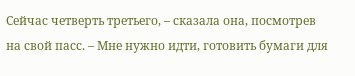Сейчас четверть третьего, – сказала она, посмотрев на свой пасс. – Мне нужно идти, готовить бумаги для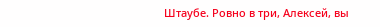Штаубе. Ровно в три, Алексей, вы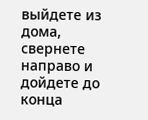выйдете из дома, свернете направо и дойдете до конца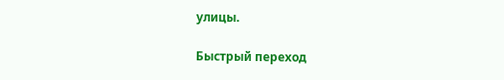улицы.

Быстрый переход